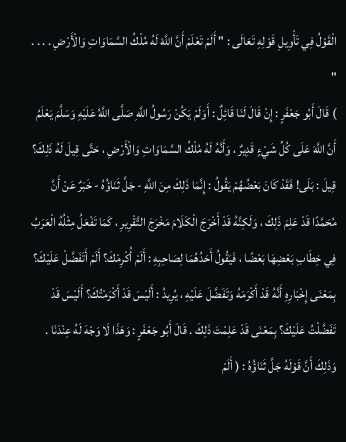الْقَوْلُ فِي تَأْوِيلِ قَوْلِهِ تَعَالَى : " أَلَمْ تَعْلَمْ أَنَّ اللَّهَ لَهُ مُلْكُ السَّمَاوَاتِ وَالْأَرْضِ . . . . "
) قَالَ أَبُو جَعْفَرٍ : إِنْ قَالَ لَنَا قَائِلٌ : أَوَلَمْ يَكُنْ رَسُولُ اللَّهِ صَلَّى اللَّهُ عَلَيْهِ وَسَلَّمَ يَعْلَمُ أَنَّ اللَّهَ عَلَى كُلِّ شَيْءٍ قَدِيرٌ ، وَأَنَّهُ لَهُ مُلْكُ السَّمَاوَاتِ وَالْأَرْضِ ، حَتَّى قِيلَ لَهُ ذَلِكَ؟ قِيلَ : بَلَى! فَقَدْ كَانَ بَعْضُهُمْ يَقُولُ : إِنَّمَا ذَلِكَ مِنَ اللَّهِ - جَلَّ ثَنَاؤُهُ - خَبَرٌ عَنْ أَنَّ مُحَمَّدًا قَدْ عَلِمَ ذَلِكَ ، وَلَكِنَّهُ قَدْ أَخْرَجَ الْكَلَامَ مَخْرَجَ التَّقْرِيرِ ، كَمَا تَفْعَلُ مِثْلُهُ الْعَرَبُ فِي خِطَابِ بَعْضِهَا بَعْضًا ، فَيَقُولُ أَحَدُهُمَا لِصَاحِبِهِ : أَلَمْ أُكْرِمْكَ؟ أَلَمْ أَتَفَضَّلْ عَلَيْكَ؟ بِمَعْنَى إِخْبَارِهِ أَنَّهُ قَدْ أَكْرَمَهُ وَتَفَضَّلَ عَلَيْهِ ، يُرِيدُ : أَلَيْسَ قَدْ أَكْرَمْتُكَ؟ أَلَيْسَ قَدْ تَفَضَّلْتُ عَلَيْكَ؟ بِمَعْنَى قَدْ عَلِمْتَ ذَلِكَ . قَالَ أَبُو جَعْفَرٍ : وَهَذَا لَا وَجْهَ لَهُ عِنْدَنَا . وَذَلِكَ أَنَّ قَوْلَهُ جَلَّ ثَنَاؤُهُ : ( أَلَمْ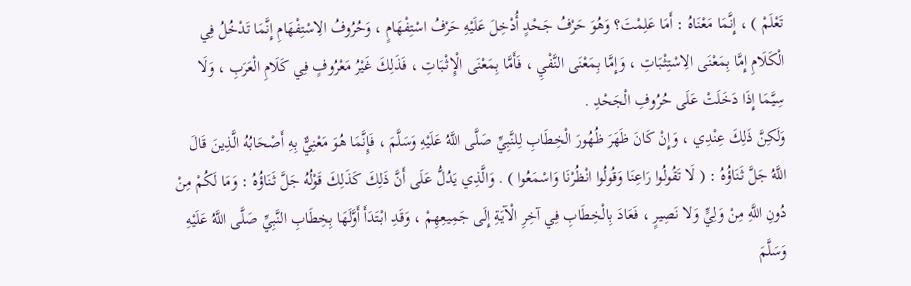تَعْلَمْ ) ، إِنَّمَا مَعْنَاهُ : أَمَا عَلِمْتَ؟ وَهُوَ حَرْفُ جَحْدٍ أُدْخِلَ عَلَيْهِ حَرْفُ اسْتِفْهَامٍ ، وَحُرُوفُ الِاسْتِفْهَامِ إِنَّمَا تَدْخُلُ فِي الْكَلَامِ إِمَّا بِمَعْنَى الِاسْتِثْبَاتِ ، وَإِمَّا بِمَعْنَى النَّفْيِ ، فَأَمَّا بِمَعْنَى الْإِثْبَاتِ ، فَذَلِكَ غَيْرُ مَعْرُوفٍ فِي كَلَامِ الْعَرَبِ ، وَلَا سِيَّمَا إِذَا دَخَلَتْ عَلَى حُرُوفِ الْجَحْدِ .
وَلَكِنَّ ذَلِكَ عِنْدِي ، وَإِنْ كَانَ ظَهَرَ ظُهُورَ الْخِطَابِ لِلنَّبِيِّ صَلَّى اللَّهُ عَلَيْهِ وَسَلَّمَ ، فَإِنَّمَا هُوَ مَعْنِيٌّ بِهِ أَصْحَابُهُ الَّذِينَ قَالَ اللَّهُ جَلَّ ثَنَاؤُهُ : ( لَا تَقُولُوا رَاعِنَا وَقُولُوا انْظُرْنَا وَاسْمَعُوا ) . وَالَّذِي يَدُلُّ عَلَى أَنَّ ذَلِكَ كَذَلِكَ قَوْلُهُ جَلَّ ثَنَاؤُهُ : وَمَا لَكُمْ مِنْ دُونِ اللَّهِ مِنْ وَلِيٍّ وَلا نَصِيرٍ ، فَعَادَ بِالْخِطَابِ فِي آخِرِ الْآيَةِ إِلَى جَمِيعِهِمْ ، وَقَدِ ابْتَدَأَ أَوَّلَهَا بِخِطَابِ النَّبِيِّ صَلَّى اللَّهُ عَلَيْهِ وَسَلَّمَ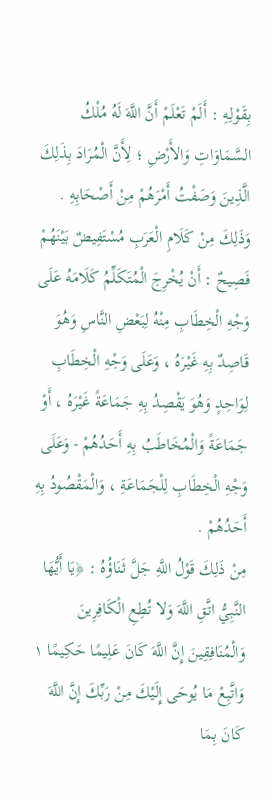بِقَوْلِهِ : أَلَمْ تَعْلَمْ أَنَّ اللَّهَ لَهُ مُلْكُ السَّمَاوَاتِ وَالأَرْضِ ؛ لِأَنَّ الْمُرَادَ بِذَلِكَ الَّذِينَ وَصَفْتُ أَمْرَهُمْ مِنْ أَصْحَابِهِ . وَذَلِكَ مِنْ كَلَامِ الْعَرَبِ مُسْتَفِيضٌ بَيْنَهُمْ فَصِيحٌ : أَنْ يُخْرِجَ الْمُتَكَلِّمُ كَلَامَهُ عَلَى وَجْهِ الْخِطَابِ مِنْهُ لِبَعْضِ النَّاسِ وَهُوَ قَاصِدٌ بِهِ غَيْرَهُ ، وَعَلَى وَجْهِ الْخِطَابِ لِوَاحِدٍ وَهُوَ يَقْصِدُ بِهِ جَمَاعَةً غَيْرَهُ ، أَوْ جَمَاعَةً وَالْمُخَاطَبُ بِهِ أَحَدُهُمْ - وَعَلَى وَجْهِ الْخِطَابِ لِلْجَمَاعَةِ ، وَالْمَقْصُودُ بِهِ أَحَدُهُمْ .
مِنْ ذَلِكَ قَوْلُ اللَّهِ جَلَّ ثَنَاؤُهُ : ﴿يَا أَيُّهَا النَّبِيُّ اتَّقِ اللَّهَ وَلا تُطِعِ الْكَافِرِينَ وَالْمُنَافِقِينَ إِنَّ اللَّهَ كَانَ عَلِيمًا حَكِيمًا ١ وَاتَّبِعْ مَا يُوحَى إِلَيْكَ مِنْ رَبِّكَ إِنَّ اللَّهَ كَانَ بِمَا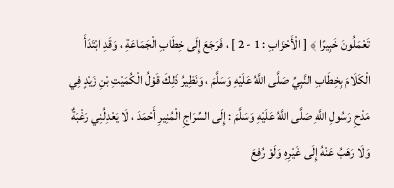تَعْمَلُونَ خَبِيرًا ﴾ [ الْأَحْزَابِ : 1 - 2 ] ، فَرَجَعَ إِلَى خِطَابِ الْجَمَاعَةِ ، وَقَدِ ابْتَدَأَ الْكَلَامَ بِخِطَابِ النَّبِيِّ صَلَّى اللَّهُ عَلَيْهِ وَسَلَّمَ ، وَنَظِيرُ ذَلِكَ قَوْلُ الْكُمَيْتِ بْنِ زَيْدٍ فِي مَدْحِ رَسُولِ اللَّهِ صَلَّى اللَّهُ عَلَيْهِ وَسَلَّمَ : إِلَى السِّرَاجِ الْمُنِيرِ أَحْمَدَ ، لَا يَعْدِلُنِي رَغْبَةٌ وَلَا رَهَبُ عَنْهُ إِلَى غَيْرِهِ وَلَوْ رُفِعَ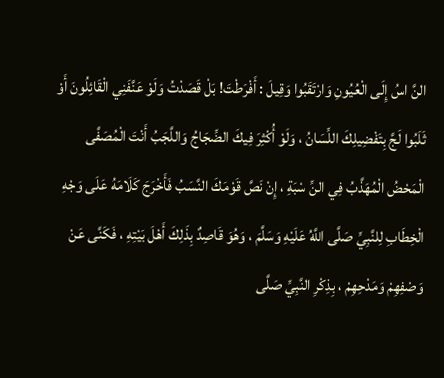النَّ اسُ إِلَى الْعُيُونِ وَارْتَقَبُوا وَقِيلَ : أَفْرَطْتَ! بَلْ قَصَدْتُ وَلَوْ عَنَّفَنِي الْقَائِلُونَ أَوْ ثَلَبُوا لَجَّ بِتَفْضِيلِكَ اللِّسَانُ ، وَلَوْ أُكْثِرَ فِيكَ الضِّجَاجُ وَاللَّجَبُ أَنْتَ الْمُصَفَّى الْمَحْضُ الْمُهَذَّبُ فِي النِّ سْبَةِ ، إِنْ نَصَّ قَوْمَكَ النَّسَبُ فَأَخْرَجَ كَلَامَهُ عَلَى وَجْهِ الْخِطَابِ لِلنَّبِيِّ صَلَّى اللَّهُ عَلَيْهِ وَسَلَّمَ ، وَهُوَ قَاصِدٌ بِذَلِكَ أَهْلَ بَيْتِهِ ، فَكَنَّى عَنْ وَصْفِهِمْ وَمَدْحِهِمْ ، بِذِكْرِ النَّبِيِّ صَلَّى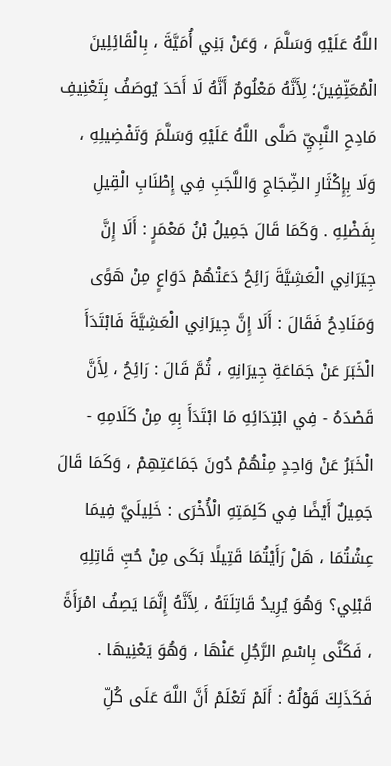اللَّهُ عَلَيْهِ وَسَلَّمَ ، وَعَنْ بَنِي أُمَيَّةَ ، بِالْقَائِلِينَ الْمُعَنِّفِينَ؛ لِأَنَّهُ مَعْلُومٌ أَنَّهُ لَا أَحَدَ يُوصَفُ بِتَعْنِيفِ مَادِحِ النَّبِيِّ صَلَّى اللَّهُ عَلَيْهِ وَسَلَّمَ وَتَفْضِيلِهِ ، وَلَا بِإِكْثَارِ الضِّجَاجِ وَاللَّجَبِ فِي إِطْنَابِ الْقِيلِ بِفَضْلِهِ . وَكَمَا قَالَ جَمِيلُ بْنُ مَعْمَرٍ : أَلَا إِنَّ جِيَرَانِي الْعَشِيَّةَ رَائِحُ دَعَتْهُمْ دَوَاعٍ مِنْ هَوًى وَمَنَادِحُ فَقَالَ : أَلَا إِنَّ جِيرَانِي الْعَشِيَّةَ فَابْتَدَأَ الْخَبَرَ عَنْ جَمَاعَةِ جِيرَانِهِ ، ثُمَّ قَالَ : رَائِحُ ، لِأَنَّ قَصْدَهُ - فِي ابْتِدَائِهِ مَا ابْتَدَأَ بِهِ مِنْ كَلَامِهِ - الْخَبَرُ عَنْ وَاحِدٍ مِنْهُمْ دُونَ جَمَاعَتِهِمْ ، وَكَمَا قَالَ جَمِيلٌ أَيْضًا فِي كَلِمَتِهِ الْأُخْرَى : خَلِيلَيَّ فِيمَا عِشْتُمَا ، هَلْ رَأَيْتُمَا قَتِيلًا بَكَى مِنْ حُبِّ قَاتِلِهِ قَبْلِي؟ وَهُوَ يُرِيدُ قَاتِلَتَهُ ، لِأَنَّهُ إِنَّمَا يَصِفُ امْرَأَةً ، فَكَنَّى بِاسْمِ الرَّجُلِ عَنْهَا ، وَهُوَ يَعْنِيهَا . فَكَذَلِكَ قَوْلُهُ : أَلَمْ تَعْلَمْ أَنَّ اللَّهَ عَلَى كُلِّ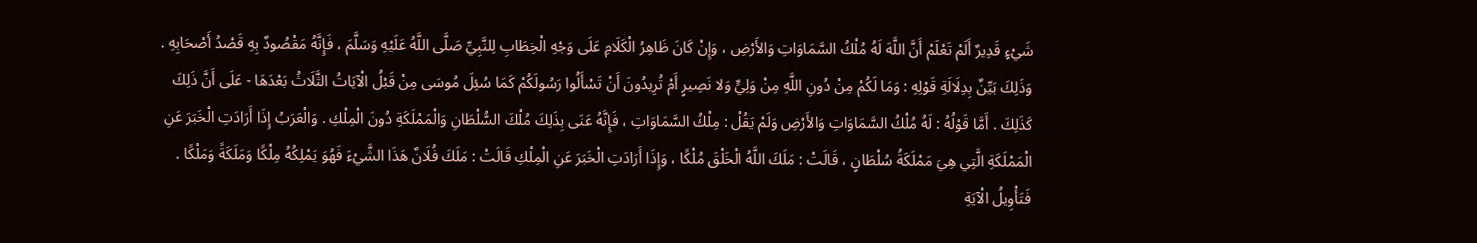شَيْءٍ قَدِيرٌ أَلَمْ تَعْلَمْ أَنَّ اللَّهَ لَهُ مُلْكُ السَّمَاوَاتِ وَالأَرْضِ ، وَإِنْ كَانَ ظَاهِرُ الْكَلَامِ عَلَى وَجْهِ الْخِطَابِ لِلنَّبِيِّ صَلَّى اللَّهُ عَلَيْهِ وَسَلَّمَ ، فَإِنَّهُ مَقْصُودٌ بِهِ قَصْدُ أَصْحَابِهِ .
وَذَلِكَ بَيِّنٌ بِدِلَالَةِ قَوْلِهِ : وَمَا لَكُمْ مِنْ دُونِ اللَّهِ مِنْ وَلِيٍّ وَلا نَصِيرٍ أَمْ تُرِيدُونَ أَنْ تَسْأَلُوا رَسُولَكُمْ كَمَا سُئِلَ مُوسَى مِنْ قَبْلُ الْآيَاتُ الثَّلَاثُ بَعْدَهَا - عَلَى أَنَّ ذَلِكَ كَذَلِكَ . أَمَّا قَوْلُهُ : لَهُ مُلْكُ السَّمَاوَاتِ وَالأَرْضِ وَلَمْ يَقُلْ : مِلْكُ السَّمَاوَاتِ ، فَإِنَّهُ عَنَى بِذَلِكَ مُلْكَ السُّلْطَانِ وَالْمَمْلَكَةِ دُونَ الْمِلْكِ . وَالْعَرَبُ إِذَا أَرَادَتِ الْخَبَرَ عَنِ الْمَمْلَكَةِ الَّتِي هِيَ مَمْلَكَةُ سُلْطَانٍ ، قَالَتْ : مَلَكَ اللَّهُ الْخَلْقَ مُلْكًا ، وَإِذَا أَرَادَتِ الْخَبَرَ عَنِ الْمِلْكِ قَالَتْ : مَلَكَ فُلَانٌ هَذَا الشَّيْءَ فَهُوَ يَمْلِكُهُ مِلْكًا وَمَلَكَةً وَمَلْكًا .
فَتَأْوِيلُ الْآيَةِ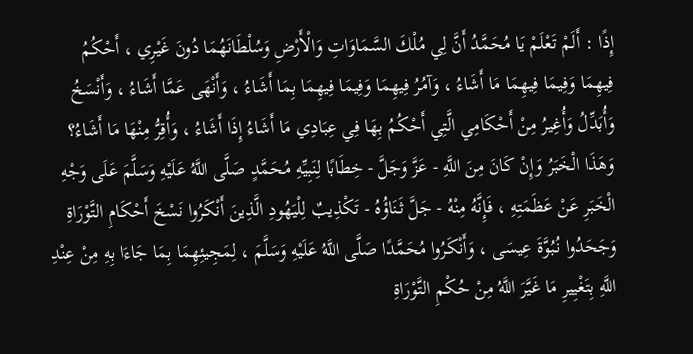إِذًا : أَلَمْ تَعْلَمْ يَا مُحَمَّدُ أَنَّ لِي مُلْكَ السَّمَاوَاتِ وَالْأَرْضِ وَسُلْطَانَهُمَا دُونَ غَيْرِي ، أَحْكُمُ فِيهِمَا وَفِيمَا فِيهِمَا مَا أَشَاءُ ، وَآمُرُ فِيهِمَا وَفِيمَا فِيهِمَا بِمَا أَشَاءُ ، وَأَنْهَى عَمَّا أَشَاءُ ، وَأَنْسَخُ وَأُبَدِّلُ وَأُغِيرُ مِنْ أَحْكَامِي الَّتِي أَحْكُمُ بِهَا فِي عِبَادِي مَا أَشَاءُ إِذَا أَشَاءُ ، وَأُقِرُّ مِنْهَا مَا أَشَاءُ؟ وَهَذَا الْخَبَرُ وَإِنْ كَانَ مِنَ اللَّهِ - عَزَّ وَجَلَّ - خِطَابًا لِنَبِيِّهِ مُحَمَّدٍ صَلَّى اللَّهُ عَلَيْهِ وَسَلَّمَ عَلَى وَجْهِ الْخَبَرِ عَنْ عَظَمَتِهِ ، فَإِنَّهُ مِنْهُ - جَلَّ ثَنَاؤُهُ - تَكْذِيبٌ لِلْيَهُودِ الَّذِينَ أَنْكَرُوا نَسْخَ أَحْكَامِ التَّوْرَاةِ وَجَحَدُوا نُبُوَّةَ عِيسَى ، وَأَنْكَرُوا مُحَمَّدًا صَلَّى اللَّهُ عَلَيْهِ وَسَلَّمَ ، لِمَجِيئِهِمَا بِمَا جَاءَا بِهِ مِنْ عِنْدِ اللَّهِ بِتَغْيِيرِ مَا غَيَّرَ اللَّهُ مِنْ حُكْمِ التَّوْرَاةِ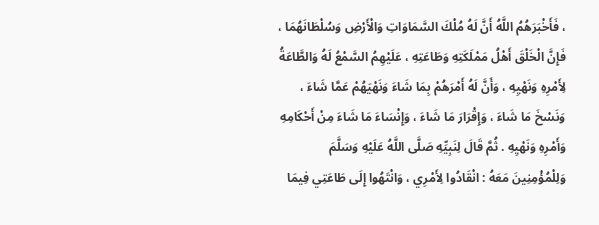، فَأَخْبَرَهُمُ اللَّهُ أَنَّ لَهُ مُلْكَ السَّمَاوَاتِ وَالْأَرْضِ وَسُلْطَانَهُمَا ، فَإِنَّ الْخَلْقَ أَهْلُ مَمْلَكَتِهِ وَطَاعَتِهِ ، عَلَيْهِمُ السَّمْعُ لَهُ وَالطَّاعَةُ لِأَمْرِهِ وَنَهْيِهِ ، وَأَنَّ لَهُ أَمْرَهُمْ بِمَا شَاءَ وَنَهْيَهُمْ عَمَّا شَاءَ ، وَنَسْخَ مَا شَاءَ ، وَإِقْرَارَ مَا شَاءَ ، وَإِنْسَاءَ مَا شَاءَ مِنْ أَحْكَامِهِ وَأَمْرِهِ وَنَهْيِهِ . ثُمَّ قَالَ لِنَبِيِّهِ صَلَّى اللَّهُ عَلَيْهِ وَسَلَّمَ وَلِلْمُؤْمِنِينَ مَعَهُ : انْقَادُوا لِأَمْرِي ، وَانْتَهُوا إِلَى طَاعَتِي فِيمَا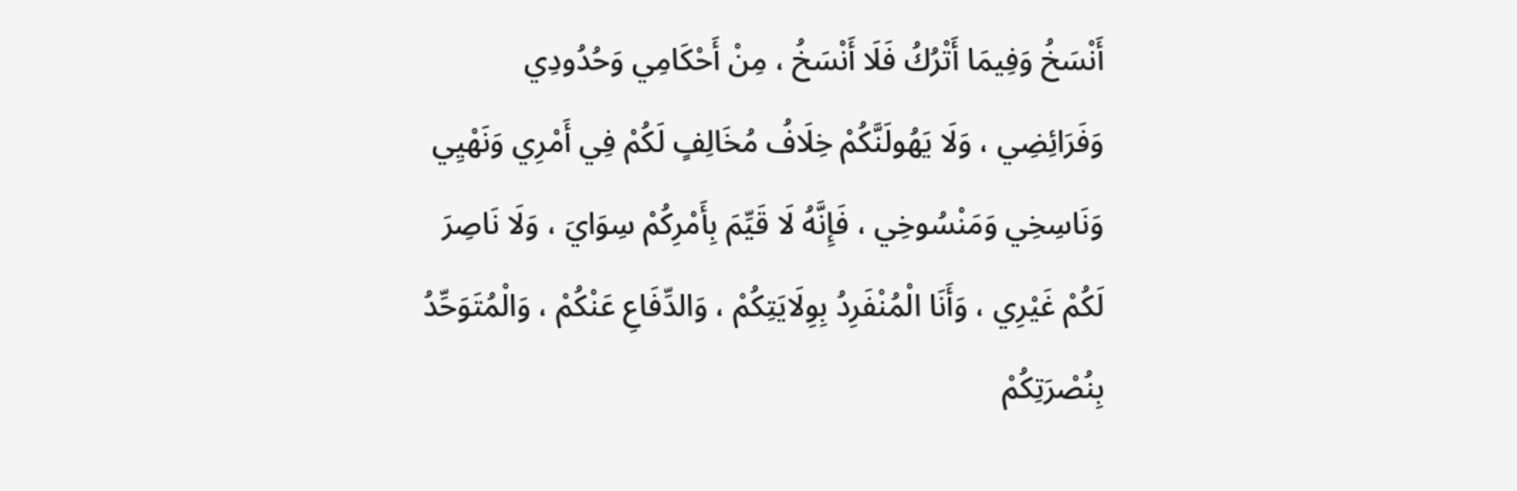أَنْسَخُ وَفِيمَا أَتْرُكُ فَلَا أَنْسَخُ ، مِنْ أَحْكَامِي وَحُدُودِي وَفَرَائِضِي ، وَلَا يَهُولَنَّكُمْ خِلَافُ مُخَالِفٍ لَكُمْ فِي أَمْرِي وَنَهْيِي وَنَاسِخِي وَمَنْسُوخِي ، فَإِنَّهُ لَا قَيِّمَ بِأَمْرِكُمْ سِوَايَ ، وَلَا نَاصِرَ لَكُمْ غَيْرِي ، وَأَنَا الْمُنْفَرِدُ بِوِلَايَتِكُمْ ، وَالدِّفَاعِ عَنْكُمْ ، وَالْمُتَوَحِّدُ بِنُصْرَتِكُمْ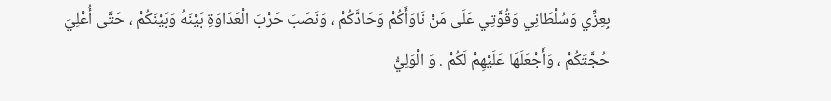بِعِزِّي وَسُلْطَانِي وَقُوَّتِي عَلَى مَنْ نَاوَأَكُمْ وَحَادَّكُمْ ، وَنَصَبَ حَرْبَ الْعَدَاوَةِ بَيْنَهُ وَبَيْنَكُمْ ، حَتَّى أُعْلِيَ حُجَّتَكُمْ ، وَأَجْعَلَهَا عَلَيْهِمْ لَكُمْ . وَ الْوَلِيُّ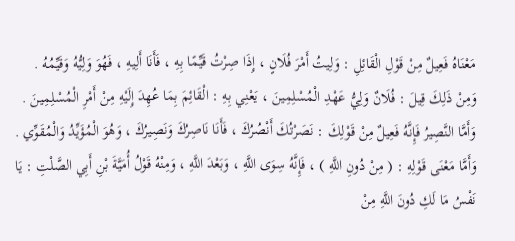مَعْنَاهُ فَعِيلٌ مِنْ قَوْلِ الْقَائِلِ : وَلِيتُ أَمْرَ فُلَانٍ ، إِذَا صِرْتُ قَيِّمًا بِهِ ، فَأَنَا أَلِيهِ ، فَهُوَ وَلِيُّهُ وَقَيِّمُهُ .
وَمِنْ ذَلِكَ قِيلَ : فُلَانٌ وَلِيُّ عَهْدِ الْمُسْلِمِينَ ، يَعْنِي بِهِ : الْقَائِمَ بِمَا عُهِدَ إِلَيْهِ مِنْ أَمْرِ الْمُسْلِمِينَ . وَأَمَّا النَّصِيرُ فَإِنَّهُ فَعِيلٌ مِنْ قَوْلِكَ : نَصَرْتُكَ أَنْصُرُكَ ، فَأَنَا نَاصِرُكَ وَنَصِيرُكَ ، وَهُوَ الْمُؤَيِّدُ وَالْمُقَوِّي . وَأَمَّا مَعْنَى قَوْلِهِ : ( مِنْ دُونِ اللَّهِ ) ، فَإِنَّهُ سِوَى اللَّهِ ، وَبَعْدَ اللَّهِ ، وَمِنْهُ قَوْلُ أُمَيَّةَ بْنِ أَبِي الصَّلْتِ : يَا نَفْسُ مَا لَكِ دُونَ اللَّهِ مِنْ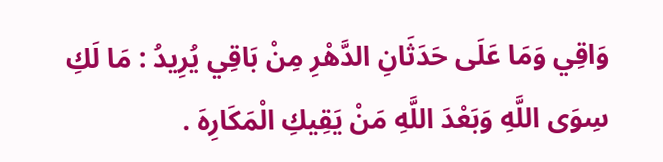وَاقِي وَمَا عَلَى حَدَثَانِ الدَّهْرِ مِنْ بَاقِي يُرِيدُ : مَا لَكِ سِوَى اللَّهِ وَبَعْدَ اللَّهِ مَنْ يَقِيكِ الْمَكَارِهَ .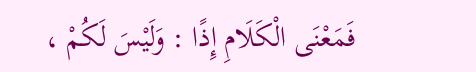فَمَعْنَى الْكَلَامِ إِذًا : وَلَيْسَ لَكُمْ ،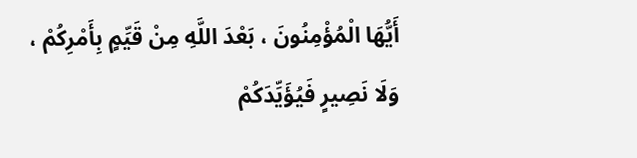أَيُّهَا الْمُؤْمِنُونَ ، بَعْدَ اللَّهِ مِنْ قَيِّمٍ بِأَمْرِكُمْ ، وَلَا نَصِيرٍ فَيُؤَيِّدَكُمْ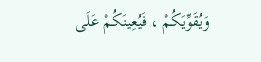وَيُقَوِّيَكُمْ ، فَيُعِينَكُمْ عَلَى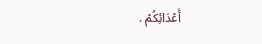أَعْدَائِكُمْ .